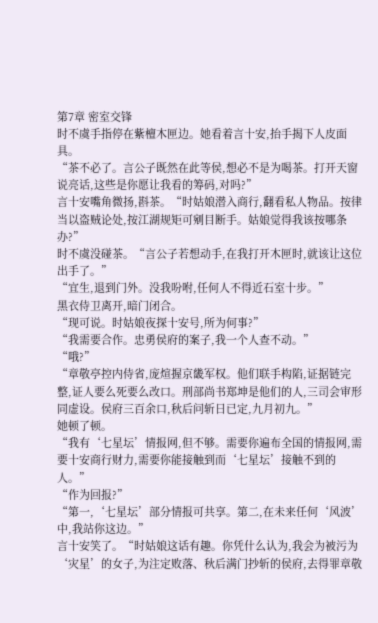第7章 密室交锋
时不虞手指停在紫檀木匣边。她看着言十安,抬手揭下人皮面具。
“茶不必了。言公子既然在此等侯,想必不是为喝茶。打开天窗说亮话,这些是你愿让我看的筹码,对吗?”
言十安嘴角微扬,斟茶。“时姑娘潜入商行,翻看私人物品。按律当以盗贼论处,按江湖规矩可剜目断手。姑娘觉得我该按哪条办?”
时不虞没碰茶。“言公子若想动手,在我打开木匣时,就该让这位出手了。”
“宜生,退到门外。没我吩咐,任何人不得近石室十步。”
黑衣侍卫离开,暗门闭合。
“现可说。时姑娘夜探十安号,所为何事?”
“我需要合作。忠勇侯府的案子,我一个人查不动。”
“哦?”
“章敬亭控内侍省,庞煊握京畿军权。他们联手构陷,证据链完整,证人要么死要么改口。刑部尚书郑坤是他们的人,三司会审形同虚设。侯府三百余口,秋后问斩日已定,九月初九。”
她顿了顿。
“我有‘七星坛’情报网,但不够。需要你遍布全国的情报网,需要十安商行财力,需要你能接触到而‘七星坛’接触不到的人。”
“作为回报?”
“第一,‘七星坛’部分情报可共享。第二,在未来任何‘风波’中,我站你这边。”
言十安笑了。“时姑娘这话有趣。你凭什么认为,我会为被污为‘灾星’的女子,为注定败落、秋后满门抄斩的侯府,去得罪章敬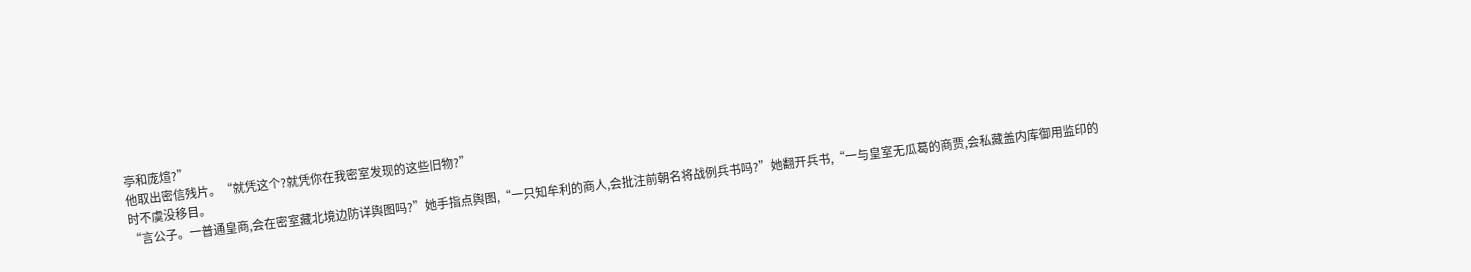亭和庞煊?”
他取出密信残片。“就凭这个?就凭你在我密室发现的这些旧物?”
时不虞没移目。
“言公子。一普通皇商,会在密室藏北境边防详舆图吗?”她手指点舆图,“一只知牟利的商人,会批注前朝名将战例兵书吗?”她翻开兵书,“一与皇室无瓜葛的商贾,会私藏盖内库御用监印的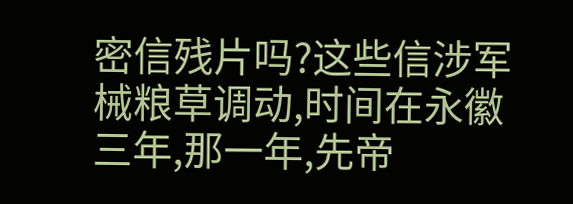密信残片吗?这些信涉军械粮草调动,时间在永徽三年,那一年,先帝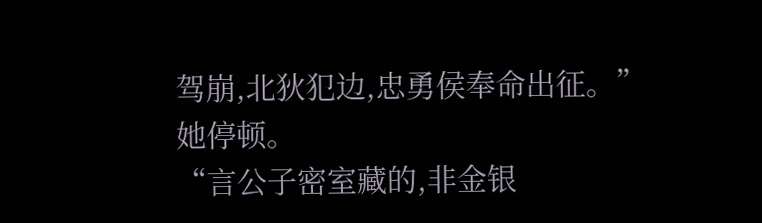驾崩,北狄犯边,忠勇侯奉命出征。”
她停顿。
“言公子密室藏的,非金银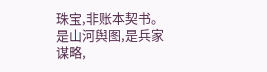珠宝,非账本契书。是山河舆图,是兵家谋略,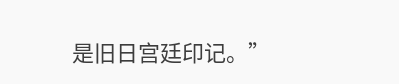是旧日宫廷印记。”